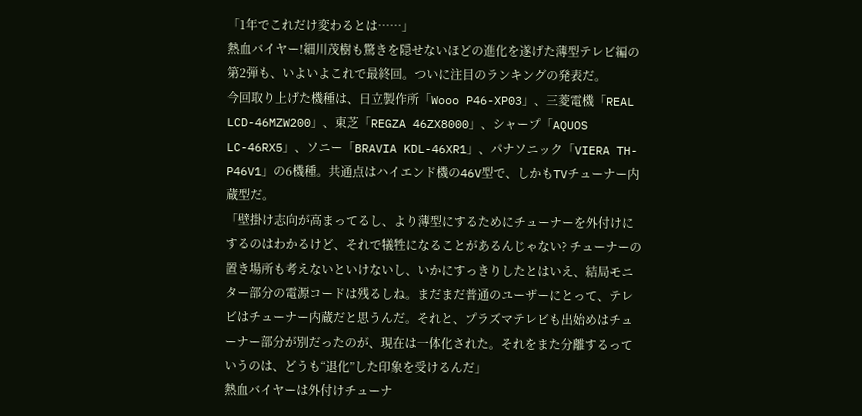「1年でこれだけ変わるとは……」
熱血バイヤー!細川茂樹も驚きを隠せないほどの進化を遂げた薄型テレビ編の第2弾も、いよいよこれで最終回。ついに注目のランキングの発表だ。
今回取り上げた機種は、日立製作所「Wooo P46-XP03」、三菱電機「REAL LCD-46MZW200」、東芝「REGZA 46ZX8000」、シャープ「AQUOS LC-46RX5」、ソニー「BRAVIA KDL-46XR1」、パナソニック「VIERA TH-P46V1」の6機種。共通点はハイエンド機の46V型で、しかもTVチューナー内蔵型だ。
「壁掛け志向が高まってるし、より薄型にするためにチューナーを外付けにするのはわかるけど、それで犠牲になることがあるんじゃない? チューナーの置き場所も考えないといけないし、いかにすっきりしたとはいえ、結局モニター部分の電源コードは残るしね。まだまだ普通のユーザーにとって、テレビはチューナー内蔵だと思うんだ。それと、プラズマテレビも出始めはチューナー部分が別だったのが、現在は一体化された。それをまた分離するっていうのは、どうも“退化”した印象を受けるんだ」
熱血バイヤーは外付けチューナ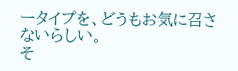ータイプを、どうもお気に召さないらしい。
そ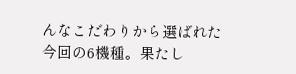んなこだわりから選ばれた今回の6機種。果たし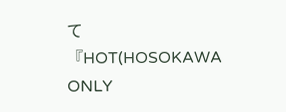て『HOT(HOSOKAWA ONLY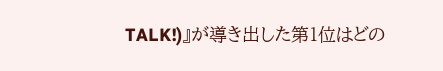TALK!)』が導き出した第1位はどの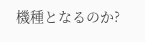機種となるのか?